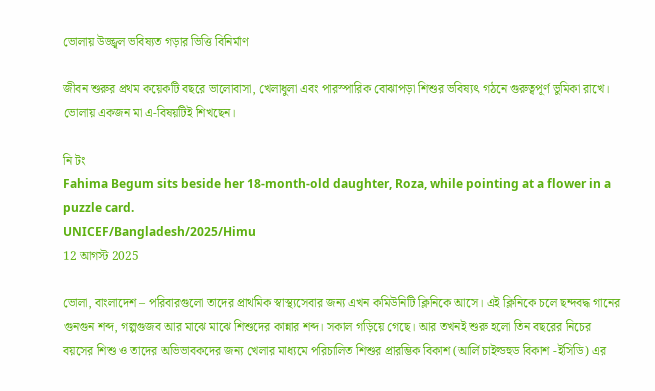ভোলায় উজ্জ্বল ভবিষ্যত গড়ার ভিত্তি বিনির্মাণ

জীবন শুরুর প্রথম কয়েকটি বছরে ভালোবাসা, খেলাধুলা এবং পারস্পারিক বোঝাপড়া শিশুর ভবিষ্যৎ গঠনে গুরুত্বপূর্ণ ভুমিকা রাখে। ভোলায় একজন মা এ-বিষয়টিই শিখছেন।

নি টং
Fahima Begum sits beside her 18-month-old daughter, Roza, while pointing at a flower in a puzzle card.
UNICEF/Bangladesh/2025/Himu
12 আগস্ট 2025

ভোলা, বাংলাদেশ – পরিবারগুলো তাদের প্রাথমিক স্বাস্থ্যসেবার জন্য এখন কমিউনিটি ক্লিনিকে আসে। এই ক্লিনিকে চলে ছন্দবদ্ধ গানের গুনগুন শব্দ, গল্পগুজব আর মাঝে মাঝে শিশুদের কান্নার শব্দ। সকাল গড়িয়ে গেছে। আর তখনই শুরু হলো তিন বছরের নিচের বয়সের শিশু ও তাদের অভিভাবকদের জন্য খেলার মাধ্যমে পরিচালিত শিশুর প্রারম্ভিক বিকাশ (আর্লি চাইল্ডহুড বিকাশ -ইসিডি) এর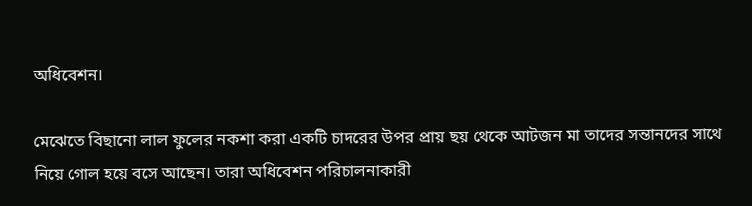অধিবেশন।

মেঝেতে বিছানো লাল ফুলের নকশা করা একটি চাদরের উপর প্রায় ছয় থেকে আটজন মা তাদের সন্তানদের সাথে নিয়ে গোল হয়ে বসে আছেন। তারা অধিবেশন পরিচালনাকারী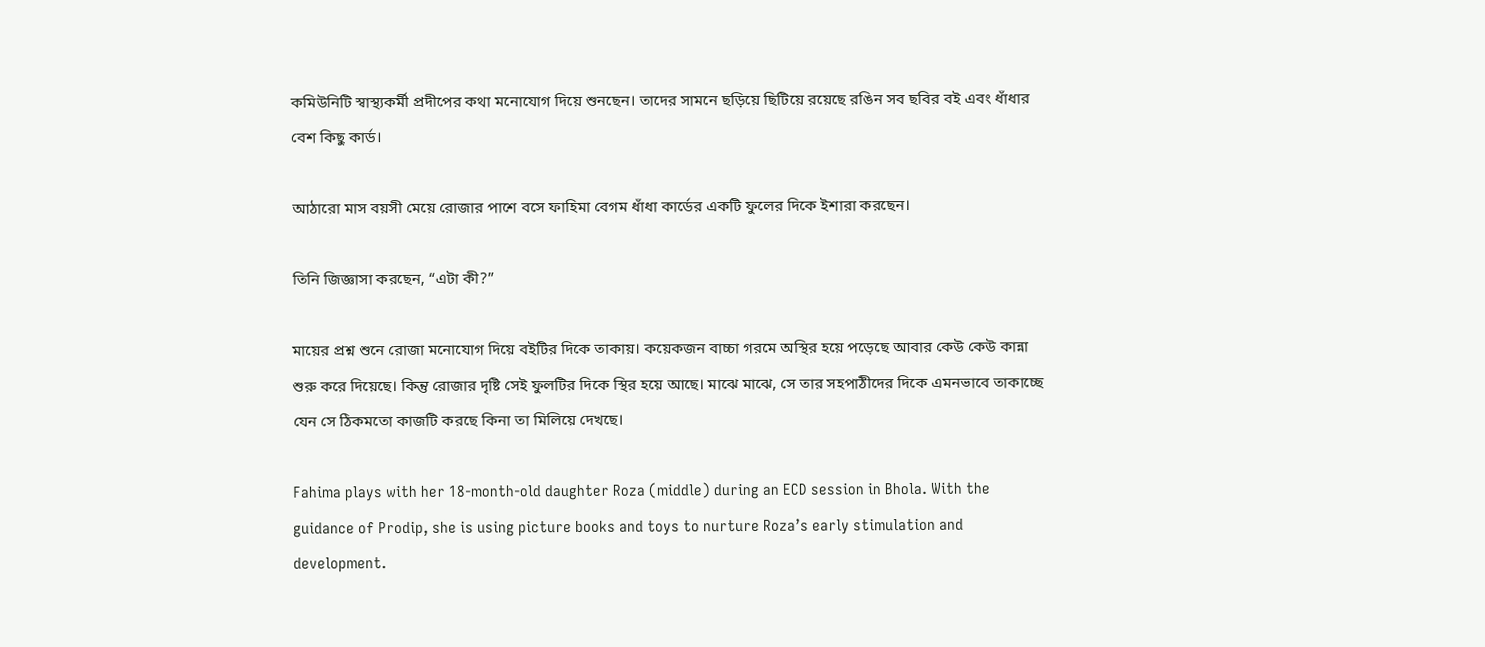কমিউনিটি স্বাস্থ্যকর্মী প্রদীপের কথা মনোযোগ দিয়ে শুনছেন। তাদের সামনে ছড়িয়ে ছিটিয়ে রয়েছে রঙিন সব ছবির বই এবং ধাঁধার বেশ কিছু কার্ড।

আঠারো মাস বয়সী মেয়ে রোজার পাশে বসে ফাহিমা বেগম ধাঁধা কার্ডের একটি ফুলের দিকে ইশারা করছেন।

তিনি জিজ্ঞাসা করছেন, “এটা কী?”

মায়ের প্রশ্ন শুনে রোজা মনোযোগ দিয়ে বইটির দিকে তাকায়। কয়েকজন বাচ্চা গরমে অস্থির হয়ে পড়েছে আবার কেউ কেউ কান্না শুরু করে দিয়েছে। কিন্তু রোজার দৃষ্টি সেই ফুলটির দিকে স্থির হয়ে আছে। মাঝে মাঝে, সে তার সহপাঠীদের দিকে এমনভাবে তাকাচ্ছে যেন সে ঠিকমতো কাজটি করছে কিনা তা মিলিয়ে দেখছে।

Fahima plays with her 18-month-old daughter Roza (middle) during an ECD session in Bhola. With the guidance of Prodip, she is using picture books and toys to nurture Roza’s early stimulation and development.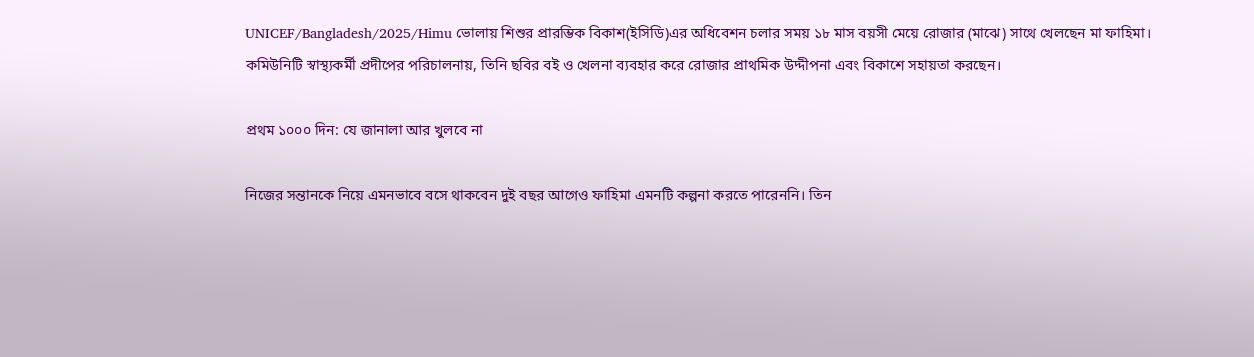UNICEF/Bangladesh/2025/Himu ভোলায় শিশুর প্রারম্ভিক বিকাশ(ইসিডি)এর অধিবেশন চলার সময় ১৮ মাস বয়সী মেয়ে রোজার (মাঝে) সাথে খেলছেন মা ফাহিমা। কমিউনিটি স্বাস্থ্যকর্মী প্রদীপের পরিচালনায়, তিনি ছবির বই ও খেলনা ব্যবহার করে রোজার প্রাথমিক উদ্দীপনা এবং বিকাশে সহায়তা করছেন।

প্রথম ১০০০ দিন: যে জানালা আর খুলবে না

নিজের সন্তানকে নিয়ে এমনভাবে বসে থাকবেন দুই বছর আগেও ফাহিমা এমনটি কল্পনা করতে পারেননি। তিন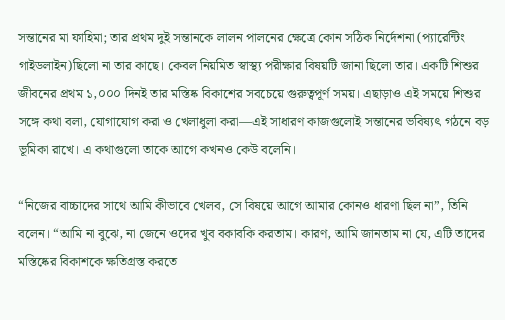সন্তানের মা ফাহিমা; তার প্রথম দুই সন্তানকে লালন পালনের ক্ষেত্রে কোন সঠিক নির্দেশনা (প্যারেন্টিং গাইডলাইন)ছিলো না তার কাছে। কেবল নিয়মিত স্বাস্থ্য পরীক্ষার বিষয়টি জানা ছিলো তার। একটি শিশুর জীবনের প্রথম ১,০০০ দিনই তার মস্তিষ্ক বিকাশের সবচেয়ে গুরুত্বপূর্ণ সময়। এছাড়াও এই সময়ে শিশুর সঙ্গে কথা বলা, যোগাযোগ করা ও খেলাধুলা করা—এই সাধারণ কাজগুলোই সন্তানের ভবিষ্যৎ গঠনে বড় ভূমিকা রাখে। এ কথাগুলো তাকে আগে কখনও কেউ বলেনি।

“নিজের বাচ্চাদের সাথে আমি কীভাবে খেলব, সে বিষয়ে আগে আমার কোনও ধারণা ছিল না”, তিনি বলেন। “আমি না বুঝে, না জেনে ওদের খুব বকাবকি করতাম। কারণ, আমি জানতাম না যে, এটি তাদের মস্তিষ্কের বিকাশকে ক্ষতিগ্রস্ত করতে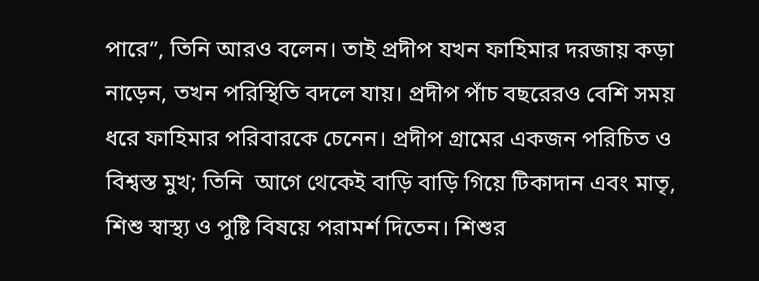পারে”, তিনি আরও বলেন। তাই প্রদীপ যখন ফাহিমার দরজায় কড়া নাড়েন, তখন পরিস্থিতি বদলে যায়। প্রদীপ পাঁচ বছরেরও বেশি সময় ধরে ফাহিমার পরিবারকে চেনেন। প্রদীপ গ্রামের একজন পরিচিত ও বিশ্বস্ত ‍মুখ; তিনি  আগে থেকেই বাড়ি বাড়ি গিয়ে টিকাদান এবং মাতৃ, শিশু স্বাস্থ্য ও পুষ্টি বিষয়ে পরামর্শ দিতেন। শিশুর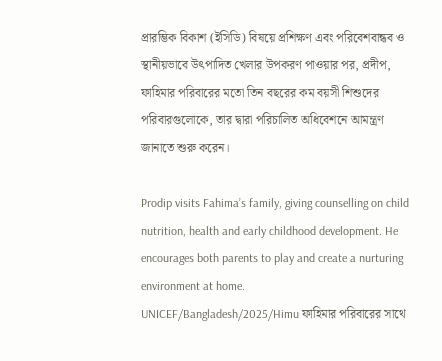প্রারম্ভিক বিকাশ (ইসিডি) বিষয়ে প্রশিক্ষণ এবং পরিবেশবান্ধব ও স্থানীয়ভাবে উৎপাদিত খেলার উপকরণ পাওয়ার পর, প্রদীপ, ফাহিমার পরিবারের মতো তিন বছরের কম বয়সী শিশুদের পরিবারগুলোকে, তার দ্বারা পরিচালিত অধিবেশনে আমন্ত্রণ জানাতে শুরু করেন।

Prodip visits Fahima’s family, giving counselling on child nutrition, health and early childhood development. He encourages both parents to play and create a nurturing environment at home.
UNICEF/Bangladesh/2025/Himu ফাহিমার পরিবারের সাথে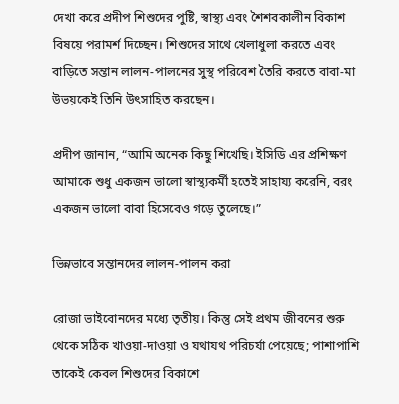দেখা করে প্রদীপ শিশুদের পুষ্টি, স্বাস্থ্য এবং শৈশবকালীন বিকাশ বিষয়ে পরামর্শ দিচ্ছেন। শিশুদের সাথে খেলাধুলা করতে এবং বাড়িতে সন্তান লালন-পালনের সুস্থ পরিবেশ তৈরি করতে বাবা-মা উভয়কেই তিনি উৎসাহিত করছেন।

প্রদীপ জানান, “আমি অনেক কিছু শিখেছি। ইসিডি এর প্রশিক্ষণ আমাকে শুধু একজন ভালো স্বাস্থ্যকর্মী হতেই সাহায্য করেনি, বরং একজন ভালো বাবা হিসেবেও গড়ে তুলেছে।”

ভিন্নভাবে সন্তানদের লালন-পালন করা

রোজা ভাইবোনদের মধ্যে তৃতীয়। কিন্তু সেই প্রথম জীবনের শুরু থেকে সঠিক খাওয়া-দাওয়া ও যথাযথ পরিচর্যা পেয়েছে; পাশাপাশি তাকেই কেবল শিশুদের বিকাশে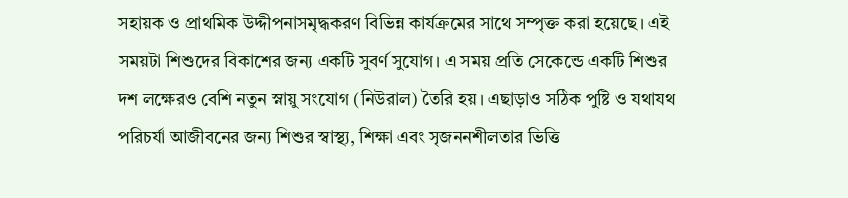সহায়ক ও প্রাথমিক উদ্দীপনাসমৃদ্ধকরণ বিভিন্ন কার্যক্রমের সাথে সম্পৃক্ত করা হয়েছে। এই সময়টা শিশুদের বিকাশের জন্য একটি সুবর্ণ সুযোগ। এ সময় প্রতি সেকেন্ডে একটি শিশুর দশ লক্ষেরও বেশি নতুন স্নায়ু সংযোগ (নিউরাল) তৈরি হয়। এছাড়াও সঠিক পুষ্টি ও যথাযথ পরিচর্যা আজীবনের জন্য শিশুর স্বাস্থ্য, শিক্ষা এবং সৃজননশীলতার ভিত্তি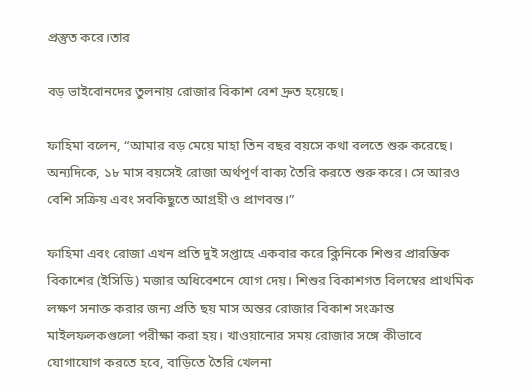প্রস্তুত করে।তার

বড় ভাইবোনদের তুলনায় রোজার বিকাশ বেশ দ্রুত হয়েছে।

ফাহিমা বলেন, “আমার বড় মেয়ে মাহা তিন বছর বয়সে কথা বলতে শুরু করেছে। অন্যদিকে, ১৮ মাস বয়সেই রোজা অর্থপূর্ণ বাক্য তৈরি করতে শুরু করে। সে আরও বেশি সক্রিয় এবং সবকিছুতে আগ্রহী ও প্রাণবন্ত।”

ফাহিমা এবং রোজা এখন প্রতি দুই সপ্তাহে একবার করে ক্লিনিকে শিশুর প্রারম্ভিক বিকাশের (ইসিডি) মজার অধিবেশনে যোগ দেয়। শিশুর বিকাশগত বিলম্বের প্রাথমিক লক্ষণ সনাক্ত করার জন্য প্রতি ছয় মাস অন্তর রোজার বিকাশ সংক্রান্ত মাইলফলকগুলো পরীক্ষা করা হয়। খাওয়ানোর সময় রোজার সঙ্গে কীভাবে যোগাযোগ করতে হবে, বাড়িতে তৈরি খেলনা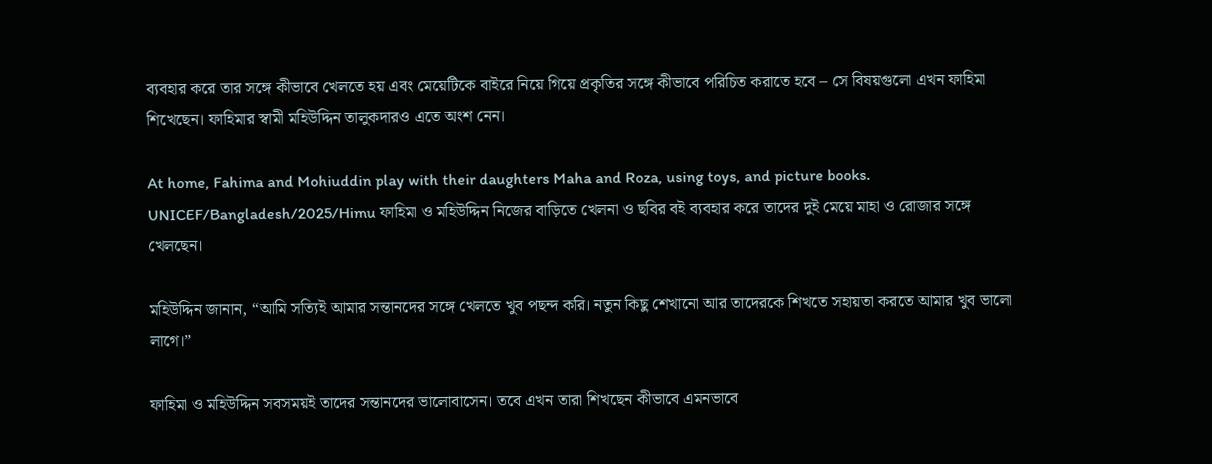ব্যবহার করে তার সঙ্গে কীভাবে খেলতে হয় এবং মেয়েটিকে বাইরে নিয়ে গিয়ে প্রকৃতির সঙ্গে কীভাবে পরিচিত করাতে হবে – সে বিষয়গুলো এখন ফাহিমা শিখেছেন। ফাহিমার স্বামী মহিউদ্দিন তালুকদারও এতে অংশ নেন।

At home, Fahima and Mohiuddin play with their daughters Maha and Roza, using toys, and picture books.
UNICEF/Bangladesh/2025/Himu ফাহিমা ও মহিউদ্দিন নিজের বাড়িতে খেলনা ও ছবির বই ব্যবহার করে তাদের দুই মেয়ে মাহা ও রোজার সঙ্গে খেলছেন।

মহিউদ্দিন জানান, “আমি সত্যিই আমার সন্তানদের সঙ্গে খেলতে খুব পছন্দ করি। নতুন কিছু শেখানো আর তাদেরকে শিখতে সহায়তা করতে আমার খুব ভালো লাগে।”

ফাহিমা ও মহিউদ্দিন সবসময়ই তাদের সন্তানদের ভালোবাসেন। তবে এখন তারা শিখছেন কীভাবে এমনভাবে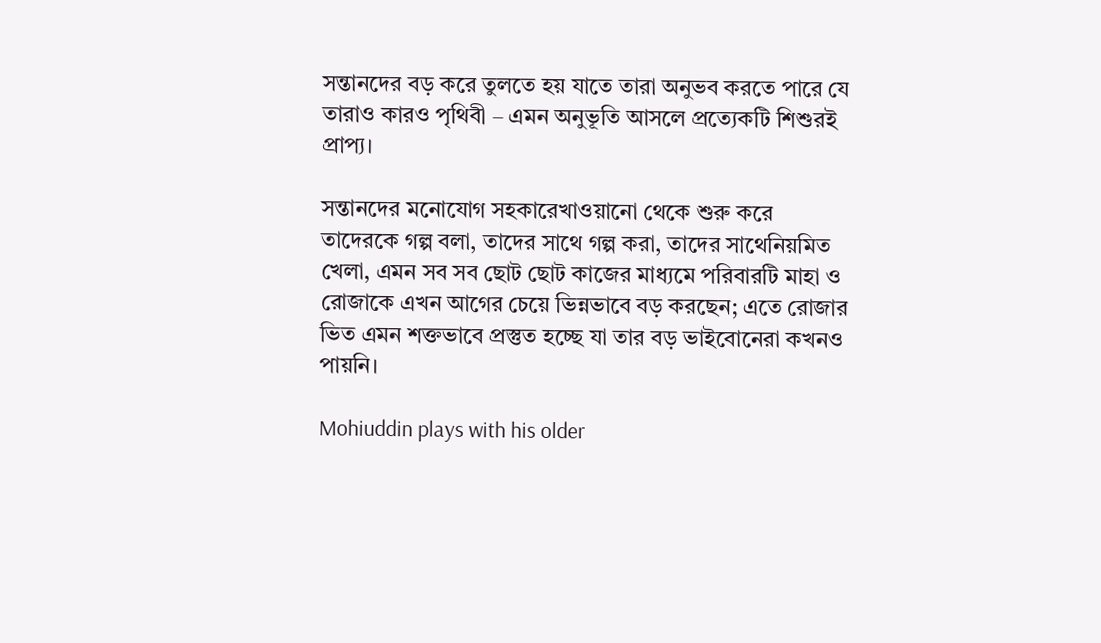সন্তানদের বড় করে তুলতে হয় যাতে তারা অনুভব করতে পারে যে তারাও কারও পৃথিবী – এমন অনুভূতি আসলে প্রত্যেকটি শিশুরই প্রাপ্য।

সন্তানদের মনোযোগ সহকারেখাওয়ানো থেকে শুরু করে তাদেরকে গল্প বলা, তাদের সাথে গল্প করা, তাদের সাথেনিয়মিত খেলা, এমন সব সব ছোট ছোট কাজের মাধ্যমে পরিবারটি মাহা ও রোজাকে এখন আগের চেয়ে ভিন্নভাবে বড় করছেন; এতে রোজার ভিত এমন শক্তভাবে প্রস্তুত হচ্ছে যা তার বড় ভাইবোনেরা কখনও পায়নি।

Mohiuddin plays with his older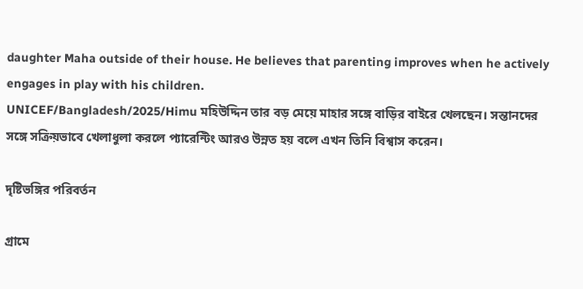daughter Maha outside of their house. He believes that parenting improves when he actively engages in play with his children.
UNICEF/Bangladesh/2025/Himu মহিউদ্দিন তার বড় মেয়ে মাহার সঙ্গে বাড়ির বাইরে খেলছেন। সন্তানদের সঙ্গে সক্রিয়ভাবে খেলাধুলা করলে প্যারেন্টিং আরও উন্নত হয় বলে এখন তিনি বিশ্বাস করেন।

দৃষ্টিভঙ্গির পরিবর্তন

গ্রামে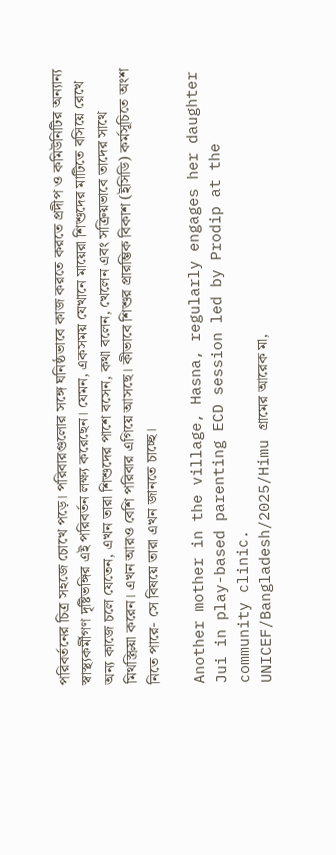পরিবর্তনের চিত্র সহজে চোখে পড়ে। পরিবারগুলোর সঙ্গে ঘনিষ্ঠভাবে কাজ করতে করতে প্রদীপ ও কমিউনিটির অন্যান্য স্বাস্থ্যকর্মীগণ দৃষ্টিভঙ্গির এই পরিবর্তন লক্ষ্য করেছেন। যেমন, একসময় যেখানে মায়েরা শিশুদের মাটিতে বসিয়ে রেখে অন্য কাজে চলে যেতেন, এখন তারা শিশুদের পাশে বসেন, কথা বলেন, খেলেন এবং সক্রিয়ভাবে তাদের সাথে মিথস্ক্রিয়া করেন। এখন আরও বেশি পরিবার এগিয়ে আসছে। কীভাবে শিশুর প্রারম্ভিক বিকাশ (ইসিডি) কর্মসূচিতে অংশ নিতে পারে- সে বিষয়ে তারা এখন জানতে চাচ্ছে।

Another mother in the village, Hasna, regularly engages her daughter Jui in play-based parenting ECD session led by Prodip at the community clinic.
UNICEF/Bangladesh/2025/Himu গ্রামের আরেক মা,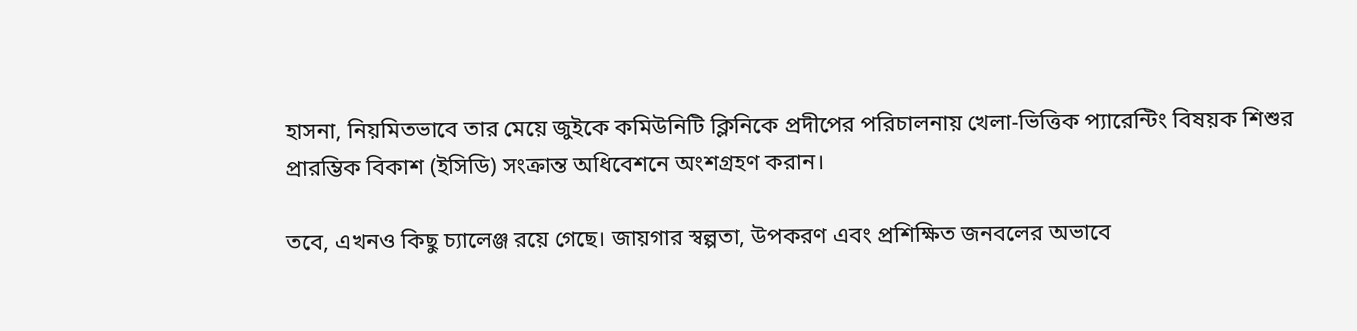হাসনা, নিয়মিতভাবে তার মেয়ে জুইকে কমিউনিটি ক্লিনিকে প্রদীপের পরিচালনায় খেলা-ভিত্তিক প্যারেন্টিং বিষয়ক শিশুর প্রারম্ভিক বিকাশ (ইসিডি) সংক্রান্ত অধিবেশনে অংশগ্রহণ করান।

তবে, এখনও কিছু চ্যালেঞ্জ রয়ে গেছে। জায়গার স্বল্পতা, উপকরণ এবং প্রশিক্ষিত জনবলের অভাবে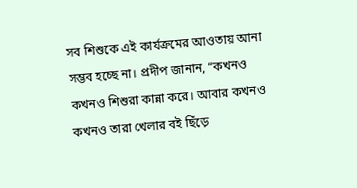সব শিশুকে এই কার্যক্রমের আওতায় আনা সম্ভব হচ্ছে না। প্রদীপ জানান, “কখনও কখনও শিশুরা কান্না করে। আবার কখনও কখনও তারা খেলার বই ছিঁড়ে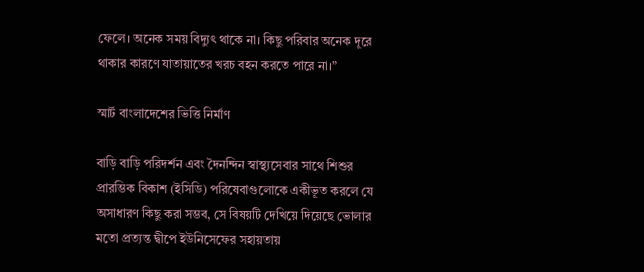ফেলে। অনেক সময় বিদ্যুৎ থাকে না। কিছু পরিবার অনেক দূরে থাকার কারণে যাতায়াতের খরচ বহন করতে পারে না।”

স্মার্ট বাংলাদেশের ভিত্তি নির্মাণ

বাড়ি বাড়ি পরিদর্শন এবং দৈনন্দিন স্বাস্থ্যসেবার সাথে শিশুর প্রারম্ভিক বিকাশ (ইসিডি) পরিষেবাগুলোকে একীভূত করলে যে অসাধারণ কিছু করা সম্ভব, সে বিষয়টি দেখিয়ে দিয়েছে ভোলার মতো প্রত্যন্ত দ্বীপে ইউনিসেফের সহায়তায়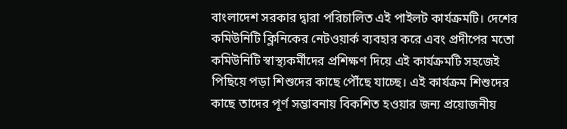বাংলাদেশ সরকার দ্বারা পরিচালিত এই পাইলট কার্যক্রমটি। দেশের কমিউনিটি ক্লিনিকের নেটওয়ার্ক ব্যবহার করে এবং প্রদীপের মতো কমিউনিটি স্বাস্থ্যকর্মীদের প্রশিক্ষণ দিয়ে এই কার্যক্রমটি সহজেই পিছিয়ে পড়া শিশুদের কাছে পৌঁছে যাচ্ছে। এই কার্যক্রম শিশুদের কাছে তাদের পূর্ণ সম্ভাবনায় বিকশিত হওয়ার জন্য প্রয়োজনীয়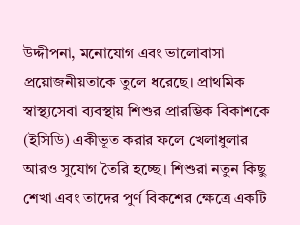উদ্দীপনা, মনোযোগ এবং ভালোবাসা প্রয়োজনীয়তাকে তুলে ধরেছে। প্রাথমিক স্বাস্থ্যসেবা ব্যবস্থায় শিশুর প্রারম্ভিক বিকাশকে (ইসিডি) একীভূত করার ফলে খেলাধুলার আরও সুযোগ তৈরি হচ্ছে। শিশুরা নতুন কিছু শেখা এবং তাদের পুর্ণ বিকশের ক্ষেত্রে একটি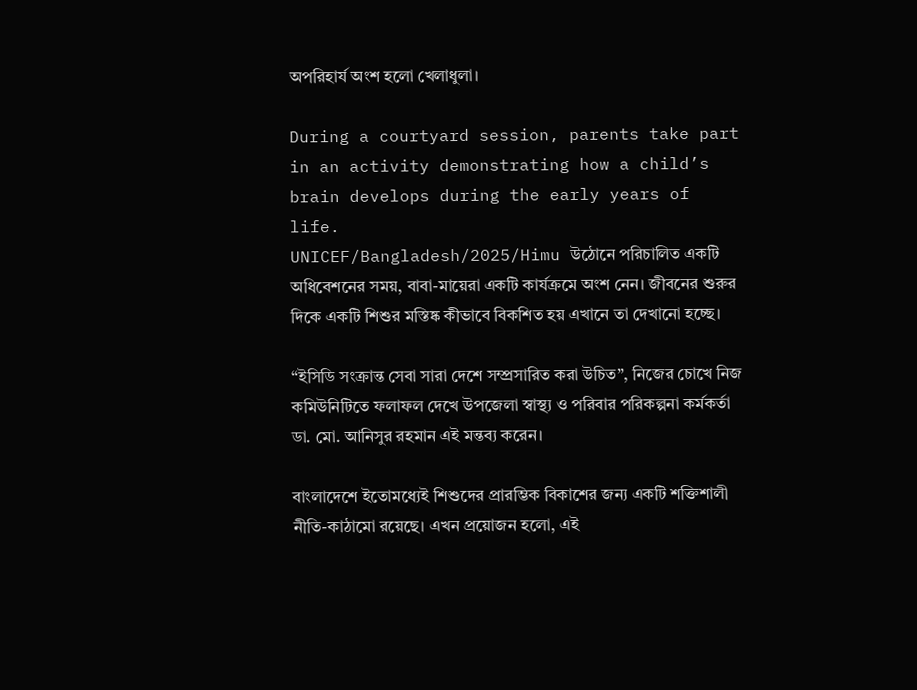অপরিহার্য অংশ হলো খেলাধুলা।

During a courtyard session, parents take part in an activity demonstrating how a child’s brain develops during the early years of life.
UNICEF/Bangladesh/2025/Himu উঠোনে পরিচালিত একটি অধিবেশনের সময়, বাবা-মায়েরা একটি কার্যক্রমে অংশ নেন। জীবনের শুরুর দিকে একটি শিশুর মস্তিষ্ক কীভাবে বিকশিত হয় এখানে তা দেখানো হচ্ছে।

“ইসিডি সংক্রান্ত সেবা সারা দেশে সম্প্রসারিত করা উচিত”, নিজের চোখে নিজ কমিউনিটিতে ফলাফল দেখে উপজেলা স্বাস্থ্য ও পরিবার পরিকল্পনা কর্মকর্তা ডা. মো. আনিসুর রহমান এই মন্তব্য করেন।

বাংলাদেশে ইতোমধ্যেই শিশুদের প্রারম্ভিক বিকাশের জন্য একটি শক্তিশালী নীতি-কাঠামো রয়েছে। এখন প্রয়োজন হলো, এই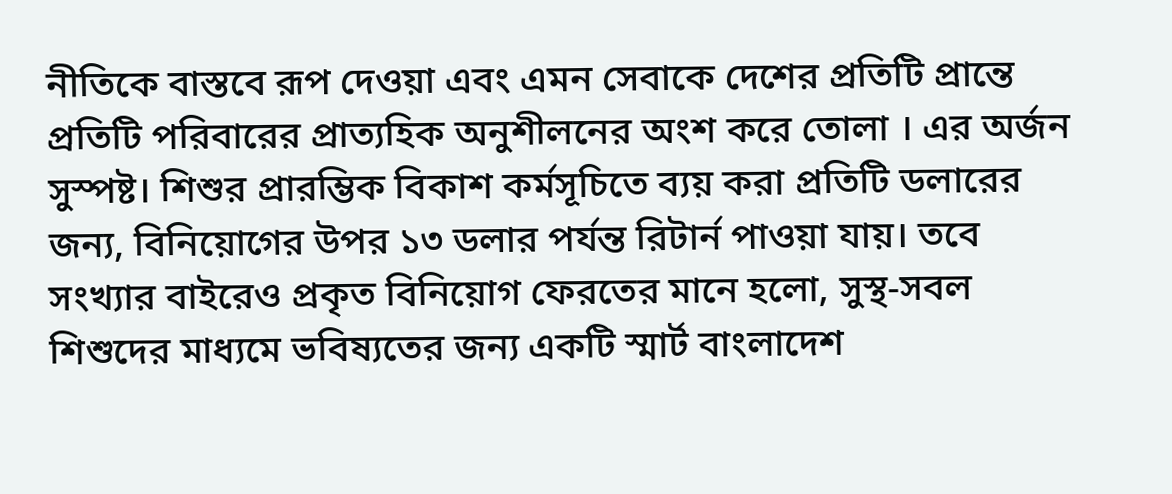নীতিকে বাস্তবে রূপ দেওয়া এবং এমন সেবাকে দেশের প্রতিটি প্রান্তে প্রতিটি পরিবারের প্রাত্যহিক অনুশীলনের অংশ করে তোলা । এর অর্জন সুস্পষ্ট। শিশুর প্রারম্ভিক বিকাশ কর্মসূচিতে ব্যয় করা প্রতিটি ডলারের জন্য, বিনিয়োগের উপর ১৩ ডলার পর্যন্ত রিটার্ন পাওয়া যায়। তবে সংখ্যার বাইরেও প্রকৃত বিনিয়োগ ফেরতের মানে হলো, সুস্থ-সবল শিশুদের মাধ্যমে ভবিষ্যতের জন্য একটি স্মার্ট বাংলাদেশ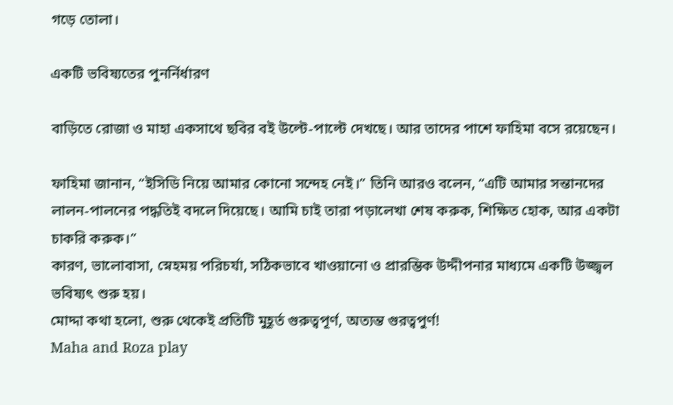গড়ে তোলা।

একটি ভবিষ্যতের পুনর্নির্ধারণ

বাড়িতে রোজা ও মাহা একসাথে ছবির বই উল্টে-পাল্টে দেখছে। আর তাদের পাশে ফাহিমা বসে রয়েছেন।

ফাহিমা জানান, “ইসিডি নিয়ে আমার কোনো সন্দেহ নেই।” তিনি আরও বলেন, “এটি আমার সন্তানদের লালন-পালনের পদ্ধতিই বদলে দিয়েছে। আমি চাই তারা পড়ালেখা শেষ করুক, শিক্ষিত হোক, আর একটা চাকরি করুক।”
কারণ, ভালোবাসা, স্নেহময় পরিচর্যা, সঠিকভাবে খাওয়ানো ও প্রারম্ভিক উদ্দীপনার মাধ্যমে একটি উজ্জ্বল ভবিষ্যৎ শুরু হয়।
মোদ্দা কথা হলো, শুরু থেকেই প্রতিটি মুহূর্ত গুরুত্বপূর্ণ, অত্যন্ত গুরত্বপুর্ণ!
Maha and Roza play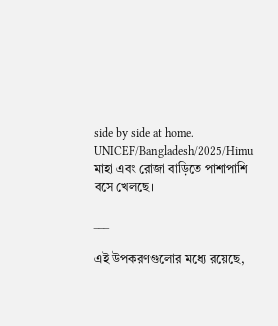side by side at home.
UNICEF/Bangladesh/2025/Himu মাহা এবং রোজা বাড়িতে পাশাপাশি বসে খেলছে।

___

এই উপকরণগুলোর মধ্যে রয়েছে,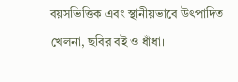বয়সভিত্তিক এবং স্থানীয়ভাবে উৎপাদিত খেলনা, ছবির বই ও ধাঁধা।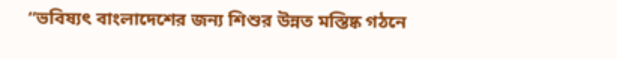“ভবিষ্যৎ বাংলাদেশের জন্য শিশুর উন্নত মস্তিষ্ক গঠনে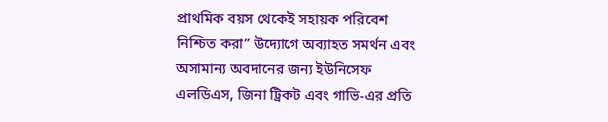প্রাথমিক বয়স থেকেই সহায়ক পরিবেশ নিশ্চিত করা” উদ্যোগে অব্যাহত সমর্থন এবং অসামান্য অবদানের জন্য ইউনিসেফ এলডিএস, জিনা ট্রিকট এবং গাভি-এর প্রতি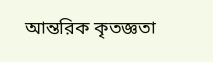আন্তরিক কৃতজ্ঞতা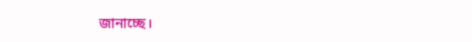জানাচ্ছে।